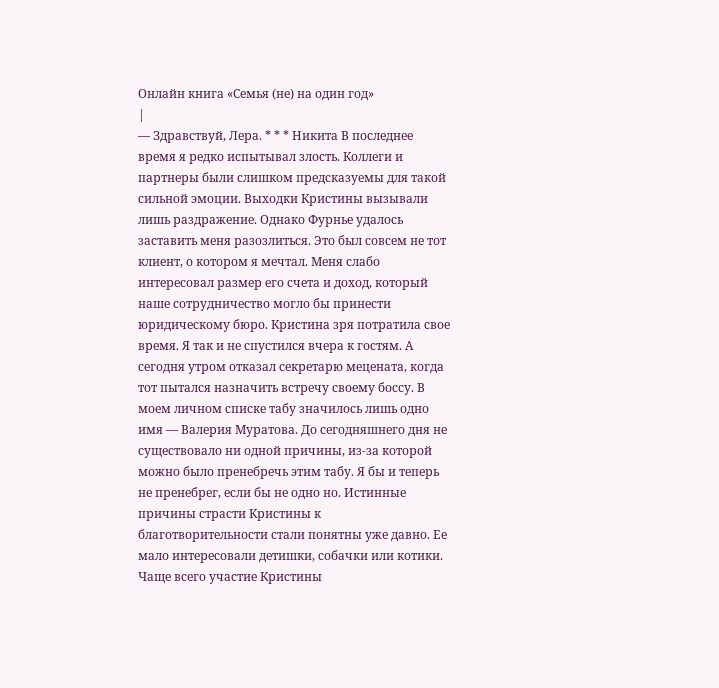Онлайн книга «Семья (не) на один год»
|
— Здравствуй, Лера. * * * Никита В последнее время я редко испытывал злость. Коллеги и партнеры были слишком предсказуемы для такой сильной эмоции. Выходки Кристины вызывали лишь раздражение. Однако Фурнье удалось заставить меня разозлиться. Это был совсем не тот клиент, о котором я мечтал. Меня слабо интересовал размер его счета и доход, который наше сотрудничество могло бы принести юридическому бюро. Кристина зря потратила свое время. Я так и не спустился вчера к гостям. А сегодня утром отказал секретарю мецената, когда тот пытался назначить встречу своему боссу. В моем личном списке табу значилось лишь одно имя — Валерия Муратова. До сегодняшнего дня не существовало ни одной причины, из-за которой можно было пренебречь этим табу. Я бы и теперь не пренебрег, если бы не одно но. Истинные причины страсти Кристины к благотворительности стали понятны уже давно. Ее мало интересовали детишки, собачки или котики. Чаще всего участие Кристины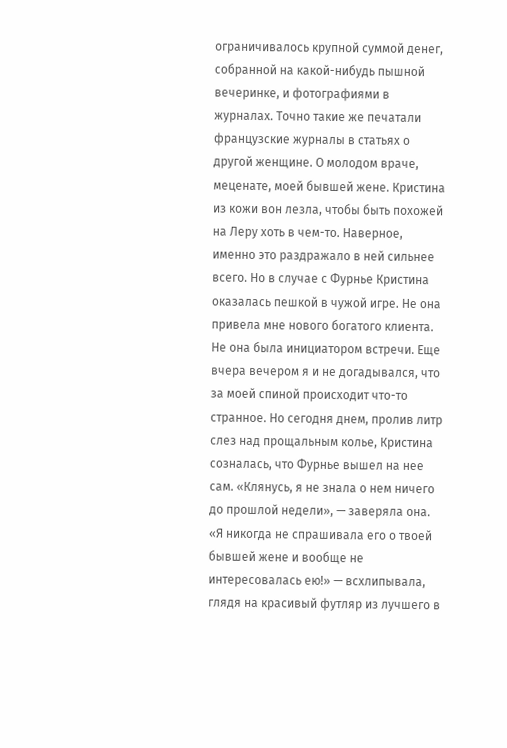ограничивалось крупной суммой денег, собранной на какой-нибудь пышной вечеринке, и фотографиями в журналах. Точно такие же печатали французские журналы в статьях о другой женщине. О молодом враче, меценате, моей бывшей жене. Кристина из кожи вон лезла, чтобы быть похожей на Леру хоть в чем-то. Наверное, именно это раздражало в ней сильнее всего. Но в случае с Фурнье Кристина оказалась пешкой в чужой игре. Не она привела мне нового богатого клиента. Не она была инициатором встречи. Еще вчера вечером я и не догадывался, что за моей спиной происходит что-то странное. Но сегодня днем, пролив литр слез над прощальным колье, Кристина созналась, что Фурнье вышел на нее сам. «Клянусь, я не знала о нем ничего до прошлой недели», — заверяла она. «Я никогда не спрашивала его о твоей бывшей жене и вообще не интересовалась ею!» — всхлипывала, глядя на красивый футляр из лучшего в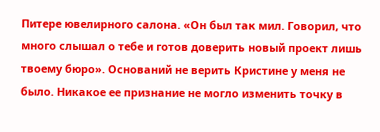Питере ювелирного салона. «Он был так мил. Говорил, что много слышал о тебе и готов доверить новый проект лишь твоему бюро». Оснований не верить Кристине у меня не было. Никакое ее признание не могло изменить точку в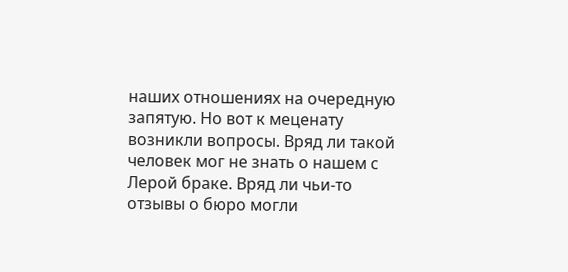наших отношениях на очередную запятую. Но вот к меценату возникли вопросы. Вряд ли такой человек мог не знать о нашем с Лерой браке. Вряд ли чьи-то отзывы о бюро могли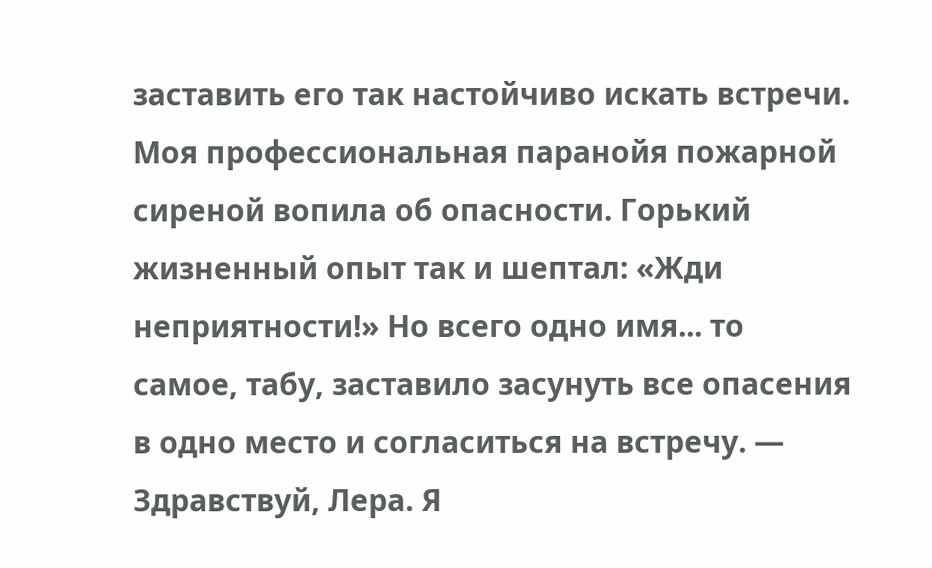заставить его так настойчиво искать встречи. Моя профессиональная паранойя пожарной сиреной вопила об опасности. Горький жизненный опыт так и шептал: «Жди неприятности!» Но всего одно имя... то самое, табу, заставило засунуть все опасения в одно место и согласиться на встречу. — Здравствуй, Лера. Я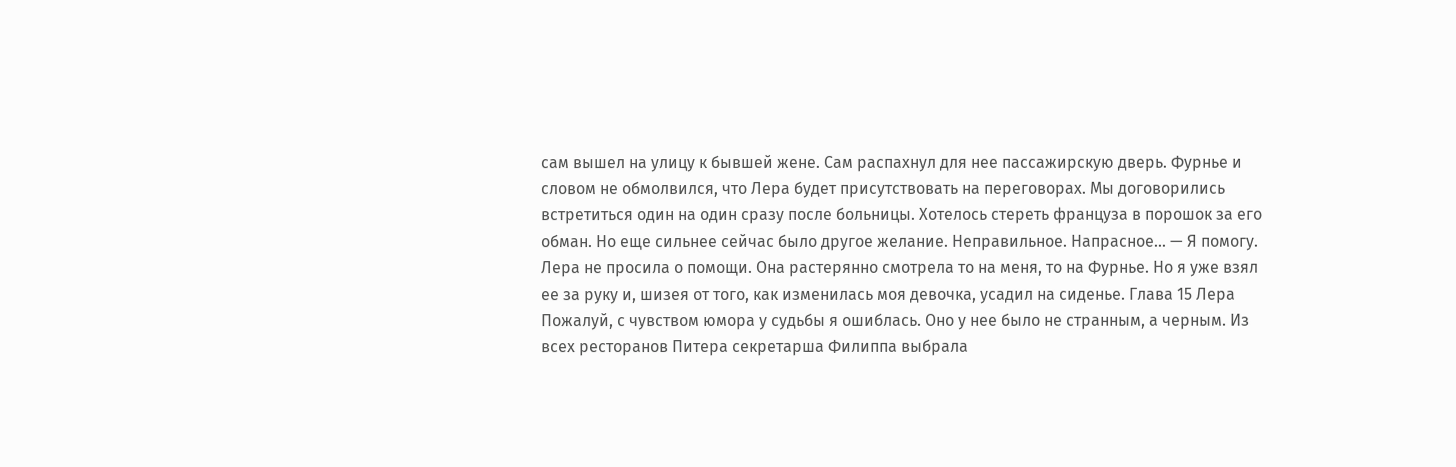сам вышел на улицу к бывшей жене. Сам распахнул для нее пассажирскую дверь. Фурнье и словом не обмолвился, что Лера будет присутствовать на переговорах. Мы договорились встретиться один на один сразу после больницы. Хотелось стереть француза в порошок за его обман. Но еще сильнее сейчас было другое желание. Неправильное. Напрасное... — Я помогу. Лера не просила о помощи. Она растерянно смотрела то на меня, то на Фурнье. Но я уже взял ее за руку и, шизея от того, как изменилась моя девочка, усадил на сиденье. Глава 15 Лера Пожалуй, с чувством юмора у судьбы я ошиблась. Оно у нее было не странным, а черным. Из всех ресторанов Питера секретарша Филиппа выбрала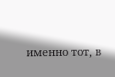именно тот, в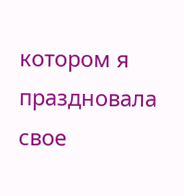котором я праздновала свое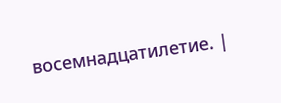восемнадцатилетие. |